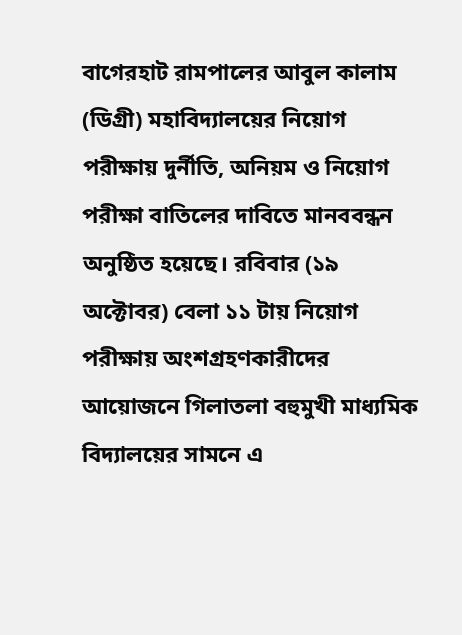বাগেরহাট রামপালের আবুল কালাম (ডিগ্রী) মহাবিদ্যালয়ের নিয়োগ পরীক্ষায় দুর্নীতি, অনিয়ম ও নিয়োগ পরীক্ষা বাতিলের দাবিতে মানববন্ধন অনুষ্ঠিত হয়েছে। রবিবার (১৯ অক্টোবর) বেলা ১১ টায় নিয়োগ পরীক্ষায় অংশগ্রহণকারীদের আয়োজনে গিলাতলা বহুমুখী মাধ্যমিক বিদ্যালয়ের সামনে এ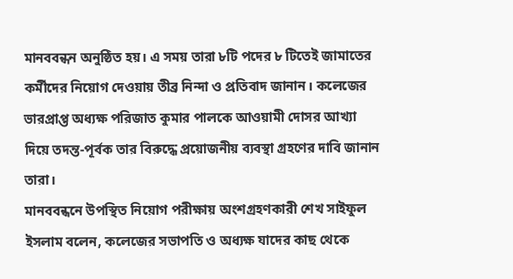মানববন্ধন অনুষ্ঠিত হয়। এ সময় তারা ৮টি পদের ৮ টিতেই জামাতের কর্মীদের নিয়োগ দেওয়ায় তীব্র নিন্দা ও প্রতিবাদ জানান। কলেজের ভারপ্রাপ্ত অধ্যক্ষ পরিজাত কুমার পালকে আওয়ামী দোসর আখ্যা দিয়ে তদন্ত-পূর্বক তার বিরুদ্ধে প্রয়োজনীয় ব্যবস্থা গ্রহণের দাবি জানান তারা।
মানববন্ধনে উপস্থিত নিয়োগ পরীক্ষায় অংশগ্রহণকারী শেখ সাইফুল ইসলাম বলেন, কলেজের সভাপতি ও অধ্যক্ষ যাদের কাছ থেকে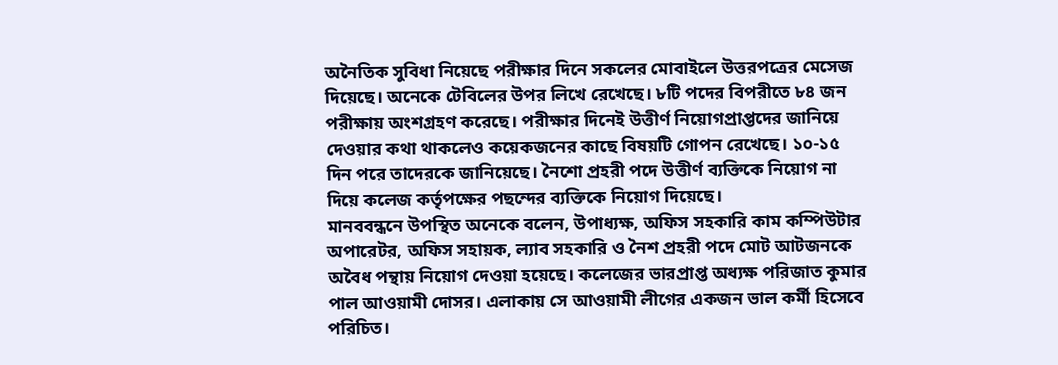অনৈতিক সুবিধা নিয়েছে পরীক্ষার দিনে সকলের মোবাইলে উত্তরপত্রের মেসেজ দিয়েছে। অনেকে টেবিলের উপর লিখে রেখেছে। ৮টি পদের বিপরীতে ৮৪ জন পরীক্ষায় অংশগ্রহণ করেছে। পরীক্ষার দিনেই উত্তীর্ণ নিয়োগপ্রাপ্তদের জানিয়ে দেওয়ার কথা থাকলেও কয়েকজনের কাছে বিষয়টি গোপন রেখেছে। ১০-১৫ দিন পরে তাদেরকে জানিয়েছে। নৈশো প্রহরী পদে উত্তীর্ণ ব্যক্তিকে নিয়োগ না দিয়ে কলেজ কর্তৃপক্ষের পছন্দের ব্যক্তিকে নিয়োগ দিয়েছে।
মানববন্ধনে উপস্থিত অনেকে বলেন, উপাধ্যক্ষ, অফিস সহকারি কাম কম্পিউটার অপারেটর, অফিস সহায়ক, ল্যাব সহকারি ও নৈশ প্রহরী পদে মোট আটজনকে অবৈধ পন্থায় নিয়োগ দেওয়া হয়েছে। কলেজের ভারপ্রাপ্ত অধ্যক্ষ পরিজাত কুমার পাল আওয়ামী দোসর। এলাকায় সে আওয়ামী লীগের একজন ভাল কর্মী হিসেবে পরিচিত।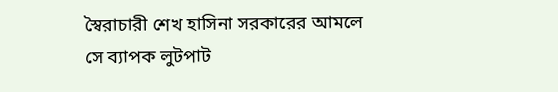স্বৈরাচারী শেখ হাসিনা সরকারের আমলে সে ব্যাপক লুটপাট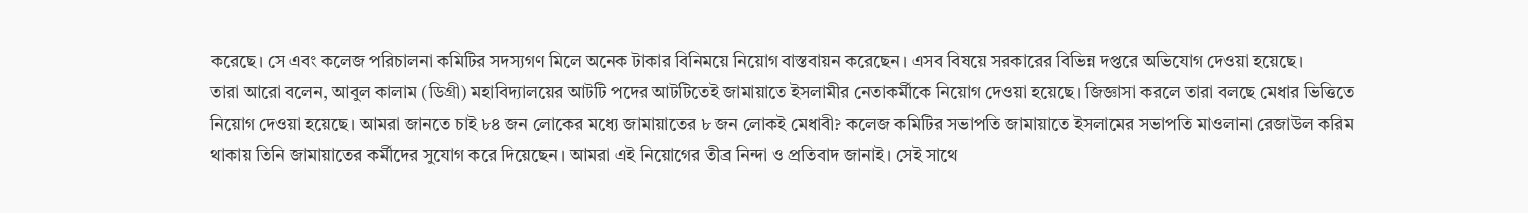করেছে। সে এবং কলেজ পরিচালনা কমিটির সদস্যগণ মিলে অনেক টাকার বিনিময়ে নিয়োগ বাস্তবায়ন করেছেন। এসব বিষয়ে সরকারের বিভিন্ন দপ্তরে অভিযোগ দেওয়া হয়েছে।
তারা আরো বলেন, আবুল কালাম (ডিগ্রী) মহাবিদ্যালয়ের আটটি পদের আটটিতেই জামায়াতে ইসলামীর নেতাকর্মীকে নিয়োগ দেওয়া হয়েছে। জিজ্ঞাসা করলে তারা বলছে মেধার ভিত্তিতে নিয়োগ দেওয়া হয়েছে। আমরা জানতে চাই ৮৪ জন লোকের মধ্যে জামায়াতের ৮ জন লোকই মেধাবী? কলেজ কমিটির সভাপতি জামায়াতে ইসলামের সভাপতি মাওলানা রেজাউল করিম থাকায় তিনি জামায়াতের কর্মীদের সুযোগ করে দিয়েছেন। আমরা এই নিয়োগের তীব্র নিন্দা ও প্রতিবাদ জানাই। সেই সাথে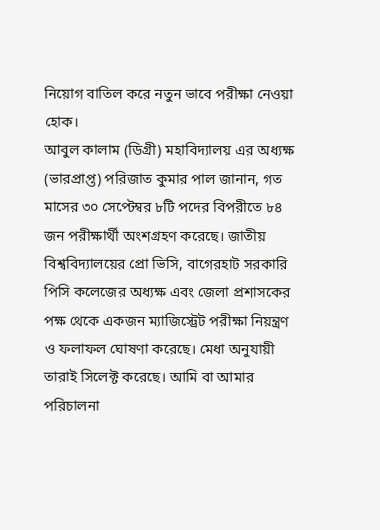নিয়োগ বাতিল করে নতুন ভাবে পরীক্ষা নেওয়া হোক।
আবুল কালাম (ডিগ্রী) মহাবিদ্যালয় এর অধ্যক্ষ (ভারপ্রাপ্ত) পরিজাত কুমার পাল জানান, গত মাসের ৩০ সেপ্টেম্বর ৮টি পদের বিপরীতে ৮৪ জন পরীক্ষার্থী অংশগ্রহণ করেছে। জাতীয় বিশ্ববিদ্যালয়ের প্রো ভিসি, বাগেরহাট সরকারি পিসি কলেজের অধ্যক্ষ এবং জেলা প্রশাসকের পক্ষ থেকে একজন ম্যাজিস্ট্রেট পরীক্ষা নিয়ন্ত্রণ ও ফলাফল ঘোষণা করেছে। মেধা অনুযায়ী তারাই সিলেক্ট করেছে। আমি বা আমার পরিচালনা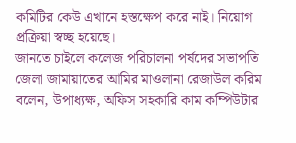কমিটির কেউ এখানে হস্তক্ষেপ করে নাই। নিয়োগ প্রক্রিয়া স্বচ্ছ হয়েছে।
জানতে চাইলে কলেজ পরিচালনা পর্ষদের সভাপতি জেলা জামায়াতের আমির মাওলানা রেজাউল করিম বলেন, উপাধ্যক্ষ, অফিস সহকারি কাম কম্পিউটার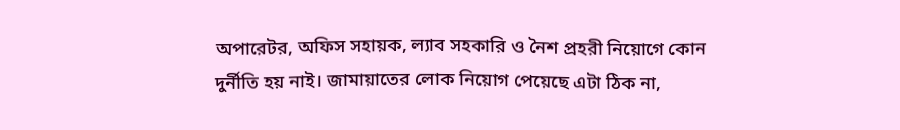অপারেটর, অফিস সহায়ক, ল্যাব সহকারি ও নৈশ প্রহরী নিয়োগে কোন দুর্নীতি হয় নাই। জামায়াতের লোক নিয়োগ পেয়েছে এটা ঠিক না,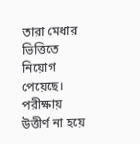তারা মেধার ভিত্তিতে নিয়োগ পেয়েছে। পরীক্ষায় উত্তীর্ণ না হয়ে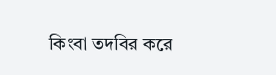কিংবা তদবির করে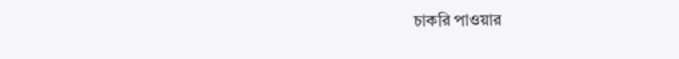চাকরি পাওয়ার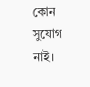কোন সুযোগ নাই।